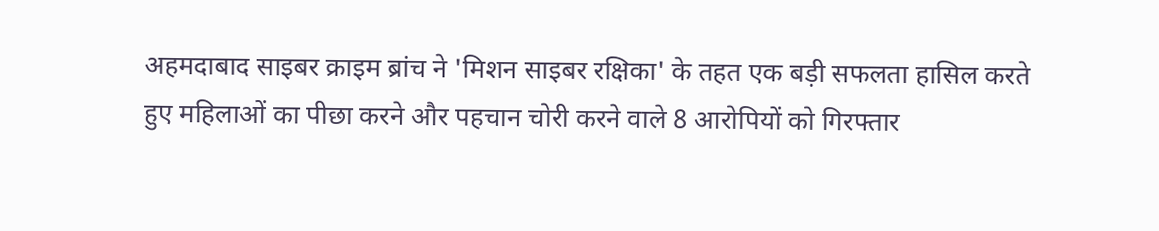अहमदाबाद साइबर क्राइम ब्रांच ने 'मिशन साइबर रक्षिका' के तहत एक बड़ी सफलता हासिल करते हुए महिलाओं का पीछा करने और पहचान चोरी करने वाले 8 आरोपियों को गिरफ्तार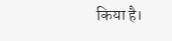किया है।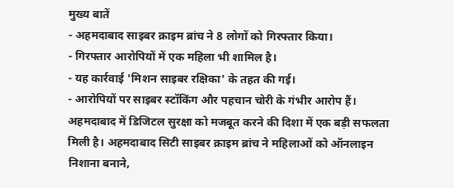मुख्य बातें
- अहमदाबाद साइबर क्राइम ब्रांच ने 8 लोगों को गिरफ्तार किया।
- गिरफ्तार आरोपियों में एक महिला भी शामिल है।
- यह कार्रवाई 'मिशन साइबर रक्षिका' के तहत की गई।
- आरोपियों पर साइबर स्टॉकिंग और पहचान चोरी के गंभीर आरोप हैं।
अहमदाबाद में डिजिटल सुरक्षा को मजबूत करने की दिशा में एक बड़ी सफलता मिली है। अहमदाबाद सिटी साइबर क्राइम ब्रांच ने महिलाओं को ऑनलाइन निशाना बनाने,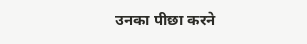उनका पीछा करने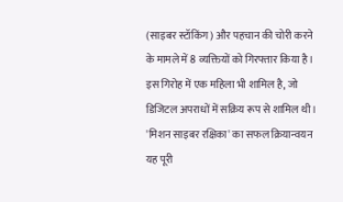(साइबर स्टॉकिंग) और पहचान की चोरी करने के मामले में 8 व्यक्तियों को गिरफ्तार किया है। इस गिरोह में एक महिला भी शामिल है, जो डिजिटल अपराधों में सक्रिय रूप से शामिल थी।
'मिशन साइबर रक्षिका' का सफल क्रियान्वयन
यह पूरी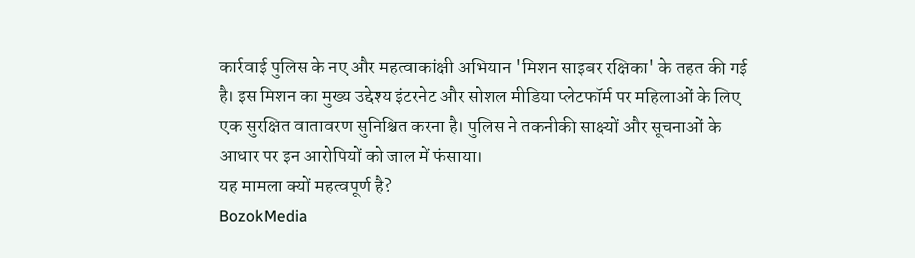कार्रवाई पुलिस के नए और महत्वाकांक्षी अभियान 'मिशन साइबर रक्षिका' के तहत की गई है। इस मिशन का मुख्य उद्देश्य इंटरनेट और सोशल मीडिया प्लेटफॉर्म पर महिलाओं के लिए एक सुरक्षित वातावरण सुनिश्चित करना है। पुलिस ने तकनीकी साक्ष्यों और सूचनाओं के आधार पर इन आरोपियों को जाल में फंसाया।
यह मामला क्यों महत्वपूर्ण है?
BozokMedia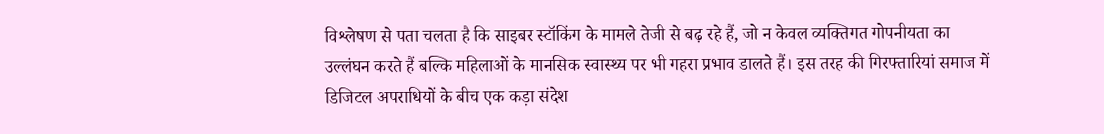विश्लेषण से पता चलता है कि साइबर स्टॉकिंग के मामले तेजी से बढ़ रहे हैं, जो न केवल व्यक्तिगत गोपनीयता का उल्लंघन करते हैं बल्कि महिलाओं के मानसिक स्वास्थ्य पर भी गहरा प्रभाव डालते हैं। इस तरह की गिरफ्तारियां समाज में डिजिटल अपराधियों के बीच एक कड़ा संदेश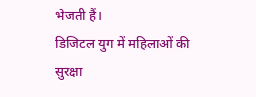भेजती हैं।
डिजिटल युग में महिलाओं की सुरक्षा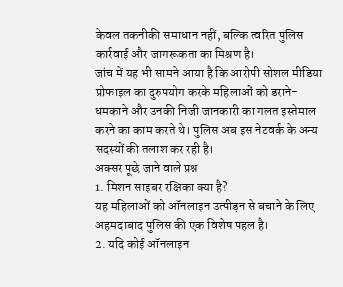केवल तकनीकी समाधान नहीं, बल्कि त्वरित पुलिस कार्रवाई और जागरूकता का मिश्रण है।
जांच में यह भी सामने आया है कि आरोपी सोशल मीडिया प्रोफाइल का दुरुपयोग करके महिलाओं को डराने-धमकाने और उनकी निजी जानकारी का गलत इस्तेमाल करने का काम करते थे। पुलिस अब इस नेटवर्क के अन्य सदस्यों की तलाश कर रही है।
अक्सर पूछे जाने वाले प्रश्न
1. मिशन साइबर रक्षिका क्या है?
यह महिलाओं को ऑनलाइन उत्पीड़न से बचाने के लिए अहमदाबाद पुलिस की एक विशेष पहल है।
2. यदि कोई ऑनलाइन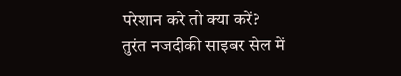परेशान करे तो क्या करें?
तुरंत नजदीकी साइबर सेल में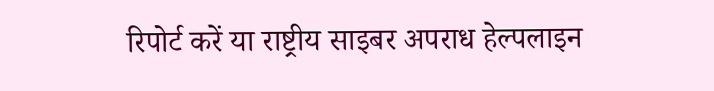रिपोर्ट करें या राष्ट्रीय साइबर अपराध हेल्पलाइन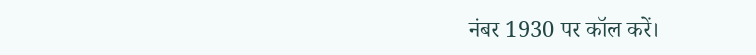नंबर 1930 पर कॉल करें।